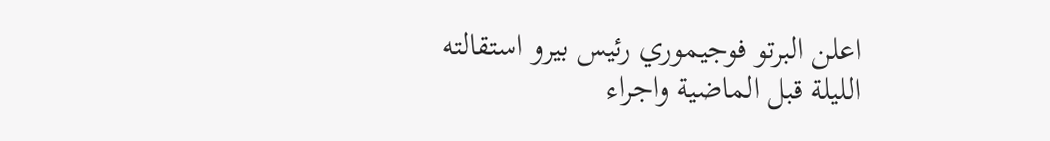اعلن البرتو فوجيموري رئيس بيرو استقالته الليلة قبل الماضية واجراء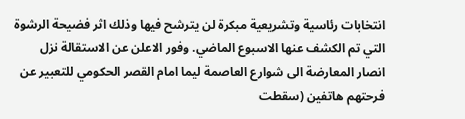انتخابات رئاسية وتشريعية مبكرة لن يترشح فيها وذلك اثر فضيحة الرشوة التي تم الكشف عنها الاسبوع الماضي. وفور الاعلن عن الاستقالة نزل انصار المعارضة الى شوارع العاصمة ليما امام القصر الحكومي للتعبير عن فرحتهم هاتفين (سقطت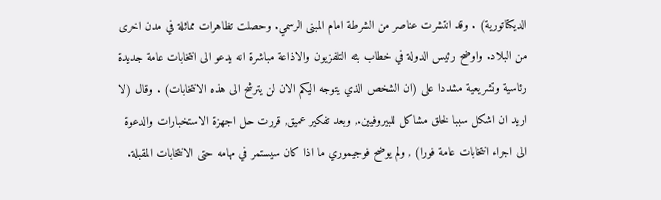الديكتاتورية) . وقد انتشرت عناصر من الشرطة امام المبنى الرسمي. وحصلت تظاهرات مماثلة في مدن اخرى من البلاد. واوضح رئيس الدولة في خطاب بثه التلفزيون والاذاعة مباشرة انه يدعو الى انتخابات عامة جديدة رئاسية وتشريعية مشددا على (ان الشخص الذي يتوجه اليكم الان لن يترشح الى هذه الانتخابات) . وقال (لا اريد ان اشكل سببا لخلق مشاكل للبيروفيين., وبعد تفكير عميق, قررت حل اجهزة الاستخبارات والدعوة الى اجراء انتخابات عامة فورا) , ولم يوضح فوجيموري ما اذا كان سيستمر في مهامه حتى الانتخابات المقبلة.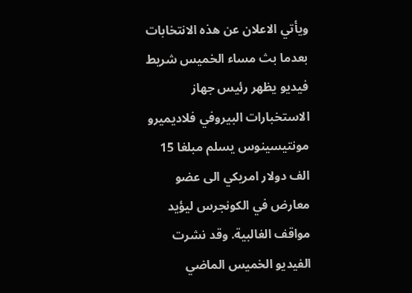ويأتي الاعلان عن هذه الانتخابات بعدما بث مساء الخميس شريط فيديو يظهر رئيس جهاز الاستخبارات البيروفي فلاديميرو مونتيسينوس يسلم مبلغا 15 الف دولار امريكي الى عضو معارض في الكونجرس ليؤيد مواقف الغالبية. وقد نشرت الفيديو الخميس الماضي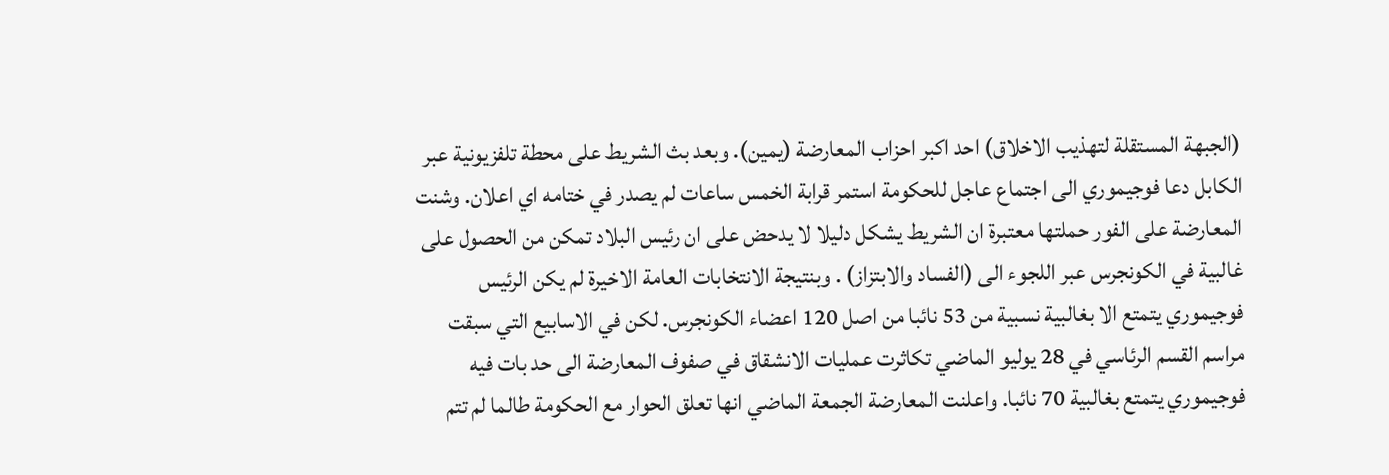(الجبهة المستقلة لتهذيب الاخلاق) احد اكبر احزاب المعارضة (يمين). وبعد بث الشريط على محطة تلفزيونية عبر الكابل دعا فوجيموري الى اجتماع عاجل للحكومة استمر قرابة الخمس ساعات لم يصدر في ختامه اي اعلان. وشنت المعارضة على الفور حملتها معتبرة ان الشريط يشكل دليلا لا يدحض على ان رئيس البلاد تمكن من الحصول على غالبية في الكونجرس عبر اللجوء الى (الفساد والابتزاز) . وبنتيجة الانتخابات العامة الاخيرة لم يكن الرئيس فوجيموري يتمتع الا بغالبية نسبية من 53 نائبا من اصل 120 اعضاء الكونجرس. لكن في الاسابيع التي سبقت مراسم القسم الرئاسي في 28 يوليو الماضي تكاثرت عمليات الانشقاق في صفوف المعارضة الى حد بات فيه فوجيموري يتمتع بغالبية 70 نائبا. واعلنت المعارضة الجمعة الماضي انها تعلق الحوار مع الحكومة طالما لم تتم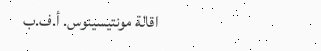اقالة مونتيسينوس. أ.ف.ب